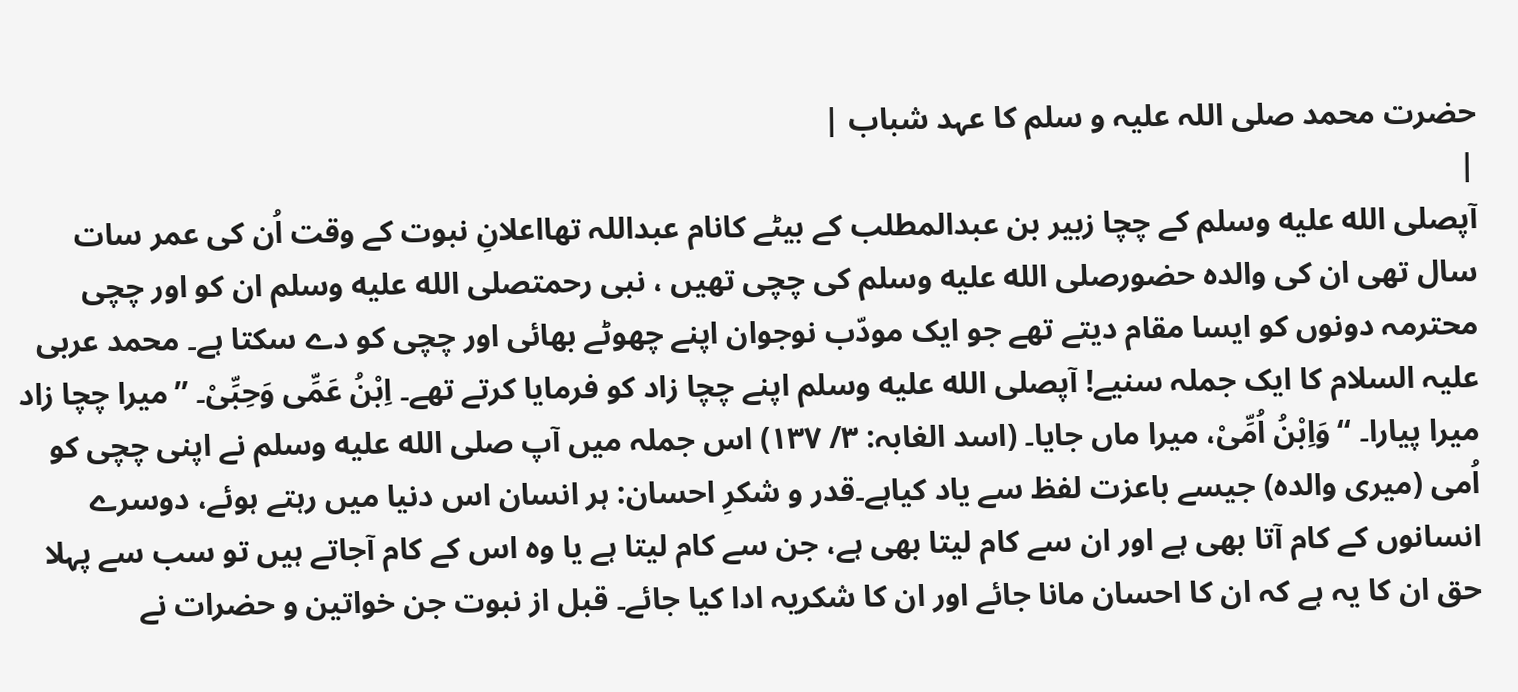حضرت محمد صلی اللہ علیہ و سلم کا عہد شباب |
|
آپصلى الله عليه وسلم کے چچا زبیر بن عبدالمطلب کے بیٹے کانام عبداللہ تھااعلانِ نبوت کے وقت اُن کی عمر سات سال تھی ان کی والدہ حضورصلى الله عليه وسلم کی چچی تھیں ، نبی رحمتصلى الله عليه وسلم ان کو اور چچی محترمہ دونوں کو ایسا مقام دیتے تھے جو ایک مودّب نوجوان اپنے چھوٹے بھائی اور چچی کو دے سکتا ہے۔ محمد عربی علیہ السلام کا ایک جملہ سنیے! آپصلى الله عليه وسلم اپنے چچا زاد کو فرمایا کرتے تھے۔ اِبْنُ عَمِّی وَحِبِّیْ۔ ’’میرا چچا زاد میرا پیارا۔ ‘‘وَاِبْنُ اُمِّیْ، میرا ماں جایا۔ (اسد الغابہ: ۳/ ۱۳۷) اس جملہ میں آپ صلى الله عليه وسلم نے اپنی چچی کو اُمی (میری والدہ) جیسے باعزت لفظ سے یاد کیاہے۔قدر و شکرِ احسان: ہر انسان اس دنیا میں رہتے ہوئے، دوسرے انسانوں کے کام آتا بھی ہے اور ان سے کام لیتا بھی ہے، جن سے کام لیتا ہے یا وہ اس کے کام آجاتے ہیں تو سب سے پہلا حق ان کا یہ ہے کہ ان کا احسان مانا جائے اور ان کا شکریہ ادا کیا جائے۔ قبل از نبوت جن خواتین و حضرات نے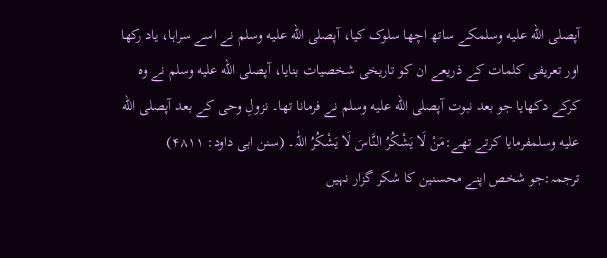آپصلى الله عليه وسلمکے ساتھ اچھا سلوک کیا، آپصلى الله عليه وسلم نے اسے سراہا، یاد رکھا اور تعریفی کلمات کے ذریعے ان کو تاریخی شخصیات بنایا، آپصلى الله عليه وسلم نے وہ کرکے دکھایا جو بعد نبوت آپصلى الله عليه وسلم نے فرمانا تھا۔ نزولِ وحی کے بعد آپصلى الله عليه وسلمفرمایا کرتے تھے:مَنْ لَا یَشْکُرُ النَّاسَ لَا یَشْکُرُ اللّٰہ۔ (سنن ابی داود: ۴۸۱۱) ترجمہ:جو شخص اپنے محسنین کا شکر گزار نہیں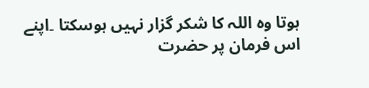ہوتا وہ اللہ کا شکر گزار نہیں ہوسکتا ۔اپنے اس فرمان پر حضرت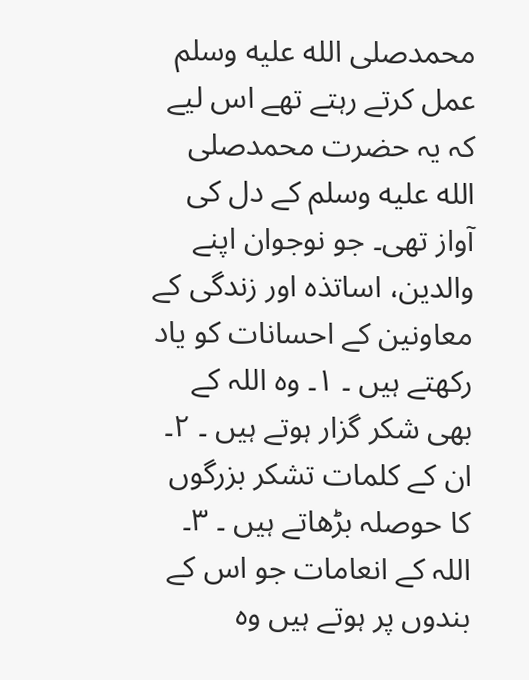محمدصلى الله عليه وسلم عمل کرتے رہتے تھے اس لیے کہ یہ حضرت محمدصلى الله عليه وسلم کے دل کی آواز تھی۔ جو نوجوان اپنے والدین، اساتذہ اور زندگی کے معاونین کے احسانات کو یاد رکھتے ہیں ۔ ۱۔ وہ اللہ کے بھی شکر گزار ہوتے ہیں ۔ ۲۔ ان کے کلمات تشکر بزرگوں کا حوصلہ بڑھاتے ہیں ۔ ۳۔ اللہ کے انعامات جو اس کے بندوں پر ہوتے ہیں وہ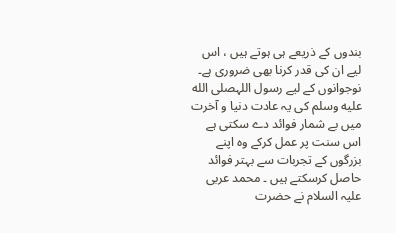بندوں کے ذریعے ہی ہوتے ہیں ، اس لیے ان کی قدر کرنا بھی ضروری ہے۔ نوجوانوں کے لیے رسول اللہصلى الله عليه وسلم کی یہ عادت دنیا و آخرت میں بے شمار فوائد دے سکتی ہے اس سنت پر عمل کرکے وہ اپنے بزرگوں کے تجربات سے بہتر فوائد حاصل کرسکتے ہیں ۔ محمد عربی علیہ السلام نے حضرت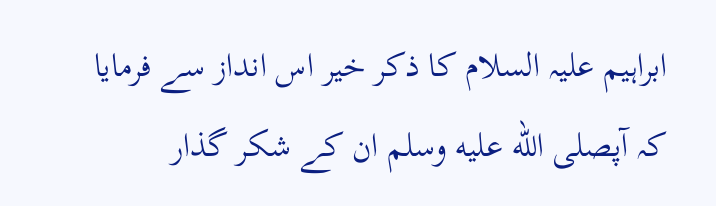ابراہیم علیہ السلام کا ذکر خیر اس انداز سے فرمایا کہ آپصلى الله عليه وسلم ان کے شکر گذار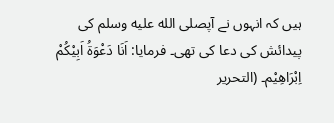ہیں کہ انہوں نے آپصلى الله عليه وسلم کی پیدائش کی دعا کی تھی۔ فرمایا: اَنَا دَعْوَۃُ اَبِیْکُمْ اِبْرَاھِیْم۔ (التحریر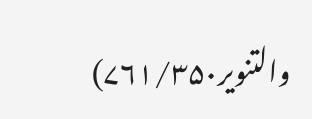والتنویر۷۶۱/۳۵۰)